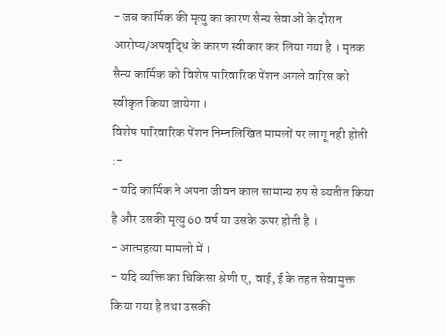- जब कार्मिक की मृत्यु का कारण सैन्य सेवाओं के दौरान आरोप्य/अपवृद्धि के कारण स्वीकार कर लिया गया है । मृतक सैन्य कार्मिक को विशेष पारिवारिक पेंशन अगले वारिस को स्वीकृत किया जायेगा ।
विशेष पारिवारिक पेंशन निम्नलिखित मामलों पर लागू नही होती :-
- यदि कार्मिक ने अपना जीवन काल सामान्य रुप से व्यतीत किया है और उसकी मृत्यु 60 वर्ष या उसके ऊपर होती है ।
- आत्महत्या मामलो में ।
- यदि व्यक्ति का चिकिसा श्रेणी ए, वाई, ई के तहत सेवामुक्त किया गया है तथा उसकी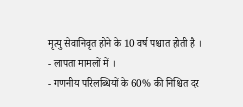मृत्यु सेवानिवृत होने के 10 वर्ष पश्चात होती है ।
- लापता मामलों में ।
- गणनीय परिलब्धियों के 60% की निश्चित दर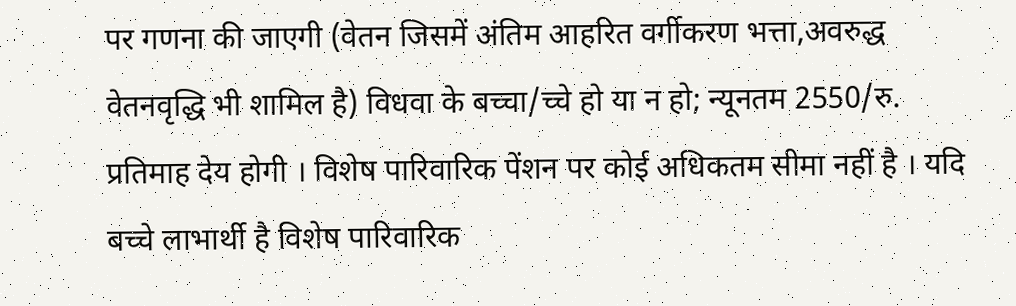पर गणना की जाएगी (वेतन जिसमें अंतिम आहरित वर्गीकरण भत्ता,अवरुद्ध वेतनवृद्धि भी शामिल है) विधवा के बच्चा/च्चे हो या न हो; न्यूनतम 2550/रु. प्रतिमाह देय होगी । विशेष पारिवारिक पेंशन पर कोई अधिकतम सीमा नहीं है । यदि बच्चे लाभार्थी है विशेष पारिवारिक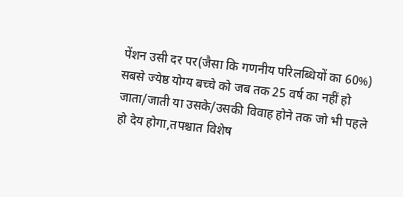पेंशन उसी दर पर(जैसा कि गणनीय परिलब्धियों का 60%) सबसे ज्येष्ठ योग्य बच्चे को जब तक 25 वर्ष का नहीं हो जाता/जाती या उसके/उसकी विवाह होने तक जो भी पहले हो देय होगा,तपश्चात विशेष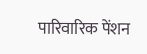पारिवारिक पेंशन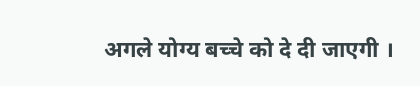अगले योग्य बच्चे को दे दी जाएगी ।